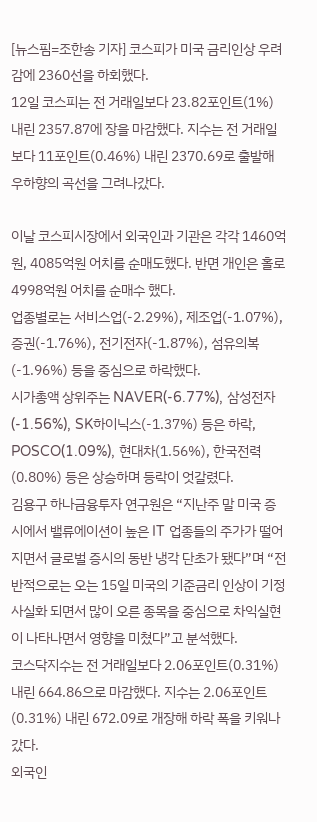[뉴스핌=조한송 기자] 코스피가 미국 금리인상 우려감에 2360선을 하회했다.
12일 코스피는 전 거래일보다 23.82포인트(1%) 내린 2357.87에 장을 마감했다. 지수는 전 거래일보다 11포인트(0.46%) 내린 2370.69로 출발해 우하향의 곡선을 그려나갔다.

이날 코스피시장에서 외국인과 기관은 각각 1460억원, 4085억원 어치를 순매도했다. 반면 개인은 홀로 4998억원 어치를 순매수 했다.
업종별로는 서비스업(-2.29%), 제조업(-1.07%), 증권(-1.76%), 전기전자(-1.87%), 섬유의복(-1.96%) 등을 중심으로 하락했다.
시가총액 상위주는 NAVER(-6.77%), 삼성전자(-1.56%), SK하이닉스(-1.37%) 등은 하락, POSCO(1.09%), 현대차(1.56%), 한국전력(0.80%) 등은 상승하며 등락이 엇갈렸다.
김용구 하나금융투자 연구원은 “지난주 말 미국 증시에서 밸류에이션이 높은 IT 업종들의 주가가 떨어지면서 글로벌 증시의 동반 냉각 단초가 됐다”며 “전반적으로는 오는 15일 미국의 기준금리 인상이 기정사실화 되면서 많이 오른 종목을 중심으로 차익실현이 나타나면서 영향을 미쳤다”고 분석했다.
코스닥지수는 전 거래일보다 2.06포인트(0.31%) 내린 664.86으로 마감했다. 지수는 2.06포인트(0.31%) 내린 672.09로 개장해 하락 폭을 키워나갔다.
외국인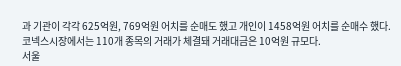과 기관이 각각 625억원, 769억원 어치를 순매도 했고 개인이 1458억원 어치를 순매수 했다.
코넥스시장에서는 110개 종목의 거래가 체결돼 거래대금은 10억원 규모다.
서울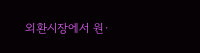외환시장에서 원·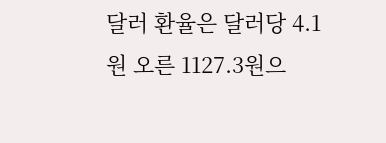달러 환율은 달러당 4.1원 오른 1127.3원으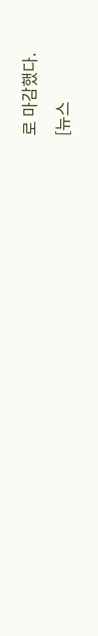로 마감했다.
[뉴스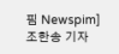핌 Newspim] 조한송 기자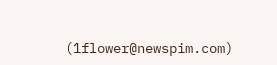(1flower@newspim.com)